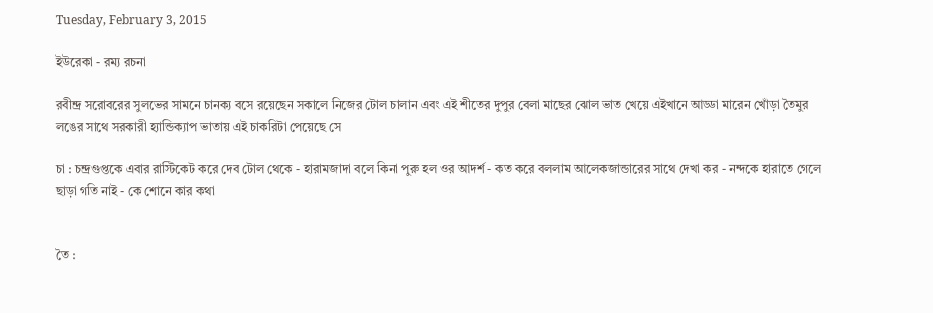Tuesday, February 3, 2015

ইউরেকা - রম্য রচনা

রবীন্দ্র সরোবরের সুলভের সামনে চানক্য বসে রয়েছেন সকালে নিজের টোল চালান এবং এই শীতের দুপুর বেলা মাছের ঝোল ভাত খেয়ে এইখানে আড্ডা মারেন খোঁড়া তৈমুর লঙের সাথে সরকারী হ্যান্ডিক্যাপ ভাতায় এই চাকরিটা পেয়েছে সে

চা : চন্দ্রগুপ্তকে এবার রাস্টিকেট করে দেব টোল থেকে - হারামজাদা বলে কিনা পুরু হল ওর আদর্শ - কত করে বললাম আলেকজান্ডারের সাথে দেখা কর - নন্দকে হারাতে গেলে ছাড়া গতি নাই - কে শোনে কার কথা


তৈ :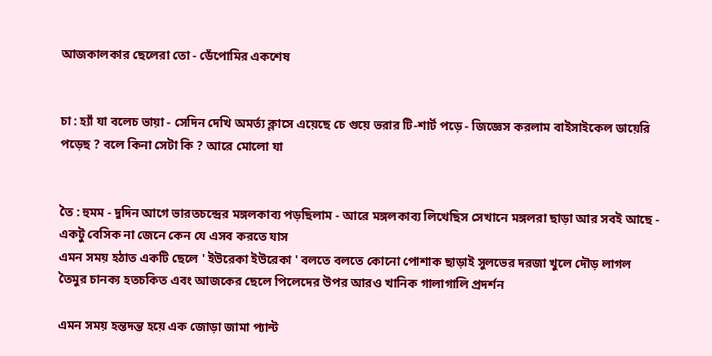আজকালকার ছেলেরা তো - ডেঁপোমির একশেষ


চা : হ্যাঁ যা বলেচ ভায়া - সেদিন দেখি অমর্ত্য ক্লাসে এয়েছে চে গুয়ে ভরার টি-শার্ট পড়ে - জিজ্ঞেস করলাম বাইসাইকেল ডায়েরি পড়েছ ? বলে কিনা সেটা কি ? আরে মোলো যা


তৈ : হুমম - দুদিন আগে ভারতচন্দ্রের মঙ্গলকাব্য পড়ছিলাম - আরে মঙ্গলকাব্য লিখেছিস সেখানে মঙ্গলরা ছাড়া আর সবই আছে - একটু বেসিক না জেনে কেন যে এসব করতে যাস
এমন সময় হঠাত একটি ছেলে ' ইউরেকা ইউরেকা ' বলতে বলতে কোনো পোশাক ছাড়াই সুলভের দরজা খুলে দৌড় লাগল
তৈমুর চানক্য হতচকিত এবং আজকের ছেলে পিলেদের উপর আরও খানিক গালাগালি প্রদর্শন

এমন সময় হন্তদন্ত হয়ে এক জোড়া জামা প্যান্ট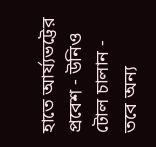হাতে আর্য্যভট্টের প্রবেশ - উনিও টোল চালান - তবে অন্য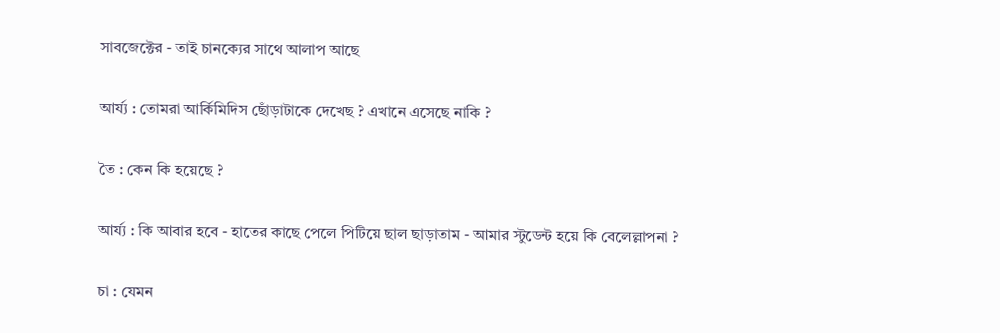সাবজেক্টের - তাই চানক্যের সাথে আলাপ আছে

আর্য্য : তোমরা আর্কিমিদিস ছোঁড়াটাকে দেখেছ ? এখানে এসেছে নাকি ?

তৈ : কেন কি হয়েছে ?

আর্য্য : কি আবার হবে - হাতের কাছে পেলে পিটিয়ে ছাল ছাড়াতাম - আমার স্টুডেন্ট হয়ে কি বেলেল্লাপনা ?

চা : যেমন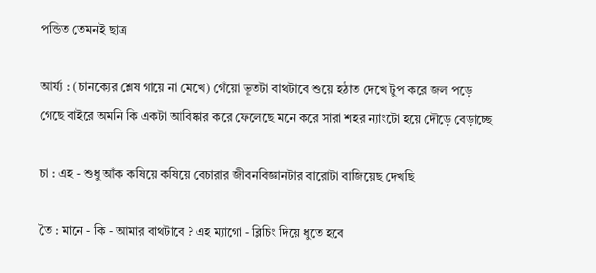পন্ডিত তেমনই ছাত্র

আর্য্য : (চানক্যের শ্লেষ গায়ে না মেখে) গেঁয়ো ভূতটা বাথটাবে শুয়ে হঠাত দেখে টুপ করে জল পড়ে গেছে বাইরে অমনি কি একটা আবিষ্কার করে ফেলেছে মনে করে সারা শহর ন্যাংটো হয়ে দৌড়ে বেড়াচ্ছে

চা : এহ - শুধু আঁক কষিয়ে কষিয়ে বেচারার জীবনবিজ্ঞানটার বারোটা বাজিয়েছ দেখছি

তৈ : মানে - কি - আমার বাথটাবে ? এহ ম্যাগো - ব্লিচিং দিয়ে ধুতে হবে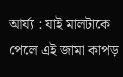আর্য্য : যাই মালটাকে পেলে এই জামা কাপড়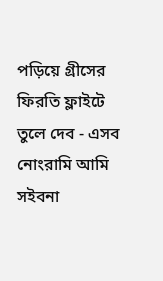পড়িয়ে গ্রীসের ফিরতি ফ্লাইটে তুলে দেব - এসব নোংরামি আমি সইবনা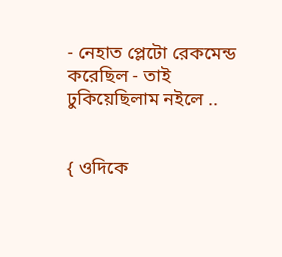- নেহাত প্লেটো রেকমেন্ড করেছিল - তাই ঢুকিয়েছিলাম নইলে ..


{ ওদিকে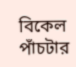বিকেল পাঁচটার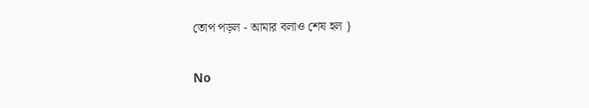তোপ পড়ল - আমার বলাও শেষ হল }


No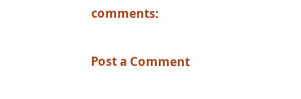comments:

Post a Comment